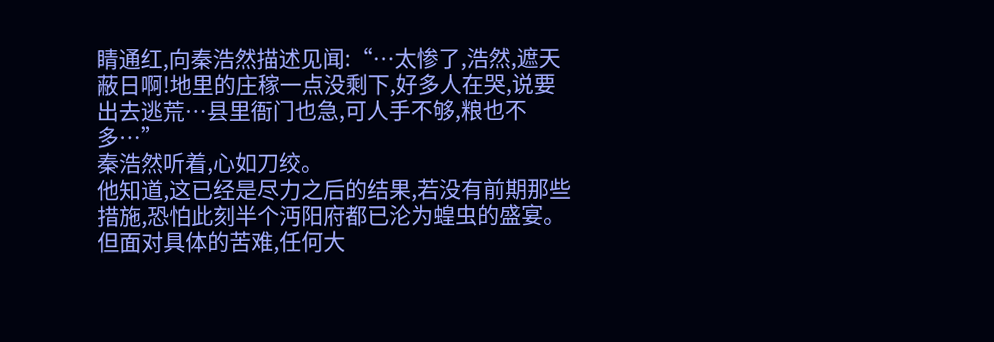睛通红,向秦浩然描述见闻:“…太惨了,浩然,遮天蔽日啊!地里的庄稼一点没剩下,好多人在哭,说要出去逃荒…县里衙门也急,可人手不够,粮也不多…”
秦浩然听着,心如刀绞。
他知道,这已经是尽力之后的结果,若没有前期那些措施,恐怕此刻半个沔阳府都已沦为蝗虫的盛宴。
但面对具体的苦难,任何大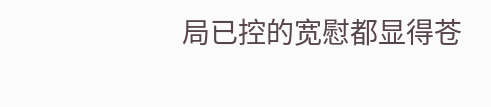局已控的宽慰都显得苍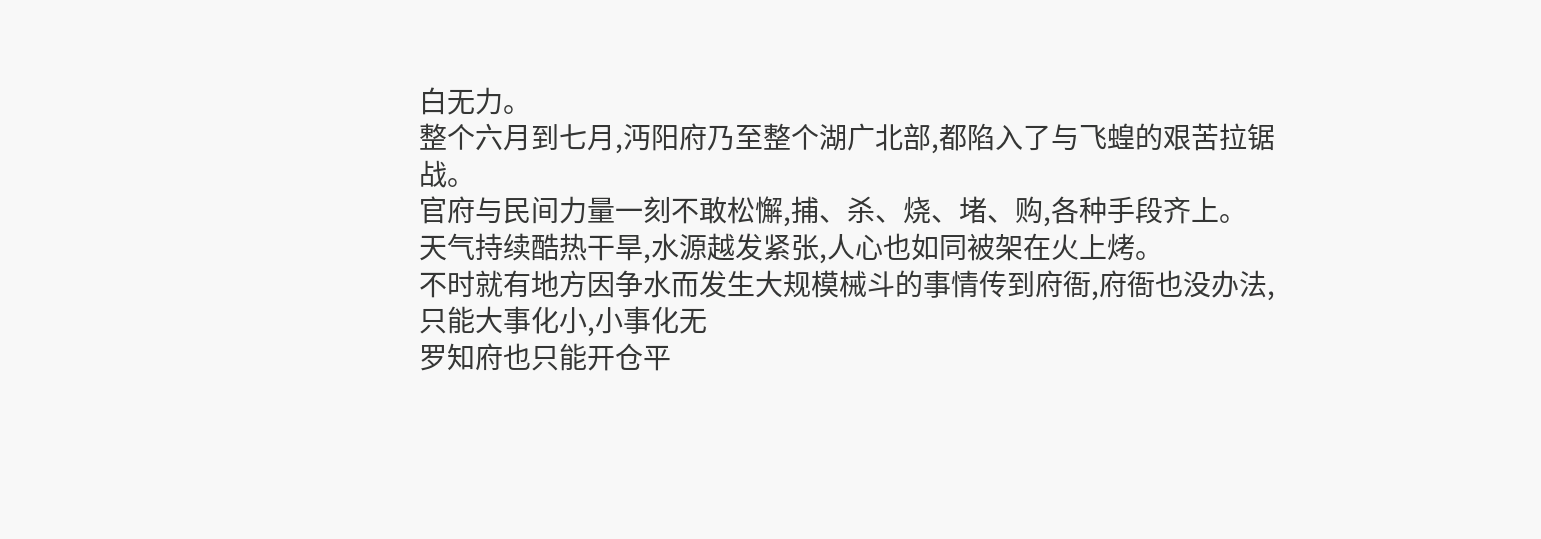白无力。
整个六月到七月,沔阳府乃至整个湖广北部,都陷入了与飞蝗的艰苦拉锯战。
官府与民间力量一刻不敢松懈,捕、杀、烧、堵、购,各种手段齐上。
天气持续酷热干旱,水源越发紧张,人心也如同被架在火上烤。
不时就有地方因争水而发生大规模械斗的事情传到府衙,府衙也没办法,只能大事化小,小事化无
罗知府也只能开仓平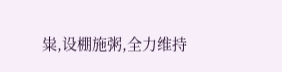粜,设棚施粥,全力维持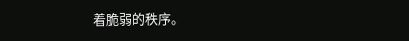着脆弱的秩序。